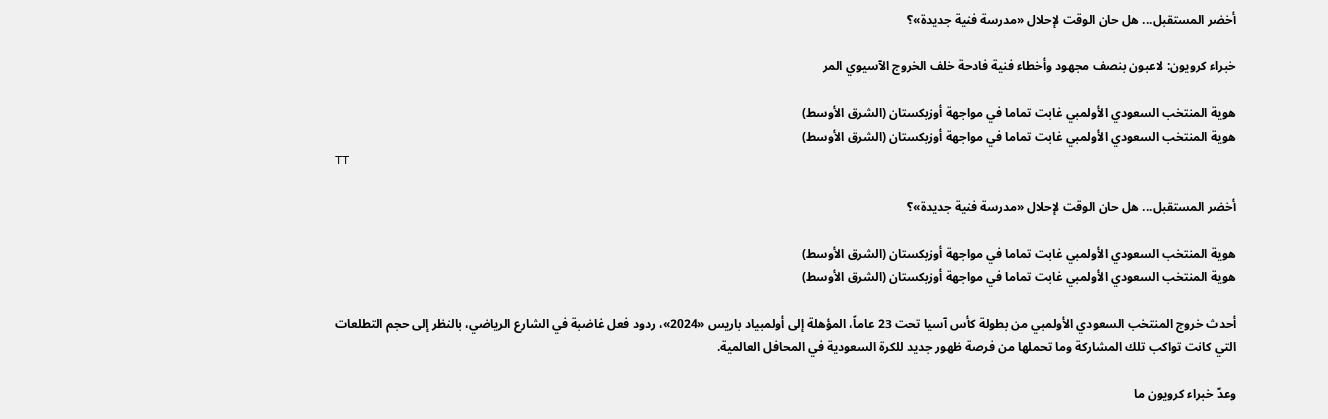أخضر المستقبل... هل حان الوقت لإحلال «مدرسة فنية جديدة»؟

خبراء كرويون: لاعبون بنصف مجهود وأخطاء فنية فادحة خلف الخروج الآسيوي المر

هوية المنتخب السعودي الأولمبي غابت تماما في مواجهة أوزبكستان (الشرق الأوسط)
هوية المنتخب السعودي الأولمبي غابت تماما في مواجهة أوزبكستان (الشرق الأوسط)
TT

أخضر المستقبل... هل حان الوقت لإحلال «مدرسة فنية جديدة»؟

هوية المنتخب السعودي الأولمبي غابت تماما في مواجهة أوزبكستان (الشرق الأوسط)
هوية المنتخب السعودي الأولمبي غابت تماما في مواجهة أوزبكستان (الشرق الأوسط)

أحدث خروج المنتخب السعودي الأولمبي من بطولة كأس آسيا تحت 23 عاماً، المؤهلة إلى أولمبياد باريس «2024»، ردود فعل غاضبة في الشارع الرياضي، بالنظر إلى حجم التطلعات التي كانت تواكب تلك المشاركة وما تحملها من فرصة ظهور جديد للكرة السعودية في المحافل العالمية.

وعدّ خبراء كرويون ما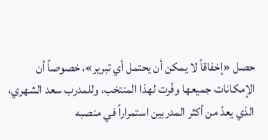حصل «إخفاقاً لا يمكن أن يحتمل أي تبرير»، خصوصاً أن الإمكانات جميعها وفّرت لهذا المنتخب، وللمدرب سعد الشهري، الذي يعدّ من أكثر المدربين استمراراً في منصبه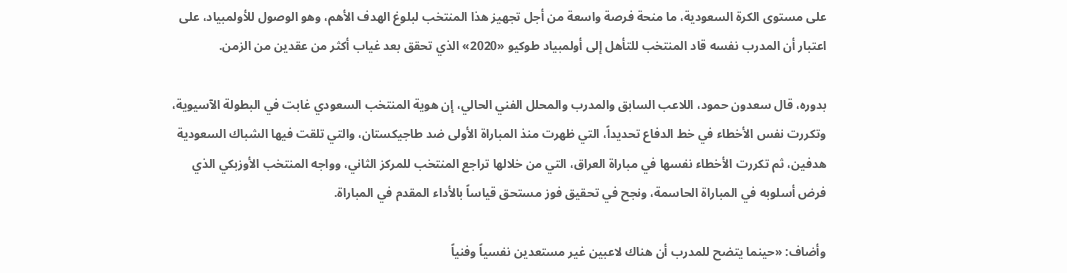على مستوى الكرة السعودية، ما منحة فرصة واسعة من أجل تجهيز هذا المنتخب لبلوغ الهدف الأهم، وهو الوصول للأولمبياد، على اعتبار أن المدرب نفسه قاد المنتخب للتأهل إلى أولمبياد طوكيو «2020» الذي تحقق بعد غياب أكثر من عقدين من الزمن.

بدوره، قال سعدون حمود، اللاعب السابق والمدرب والمحلل الفني الحالي، إن هوية المنتخب السعودي غابت في البطولة الآسيوية، وتكررت نفس الأخطاء في خط الدفاع تحديداً، التي ظهرت منذ المباراة الأولى ضد طاجيكستان، والتي تلقت فيها الشباك السعودية هدفين، ثم تكررت الأخطاء نفسها في مباراة العراق، التي من خلالها تراجع المنتخب للمركز الثاني، وواجه المنتخب الأوزبكي الذي فرض أسلوبه في المباراة الحاسمة، ونجح في تحقيق فوز مستحق قياساً بالأداء المقدم في المباراة.

وأضاف: «حينما يتضح للمدرب أن هناك لاعبين غير مستعدين نفسياً وفنياً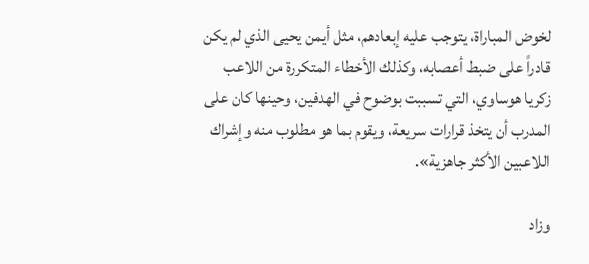لخوض المباراة، يتوجب عليه إبعادهم، مثل أيمن يحيى الذي لم يكن قادراً على ضبط أعصابه، وكذلك الأخطاء المتكررة من اللاعب زكريا هوساوي، التي تسببت بوضوح في الهدفين، وحينها كان على المدرب أن يتخذ قرارات سريعة، ويقوم بما هو مطلوب منه وإشراك اللاعبين الأكثر جاهزية».

وزاد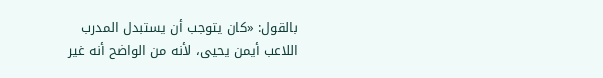بالقول: «كان يتوجب أن يستبدل المدرب اللاعب أيمن يحيى، لأنه من الواضح أنه غير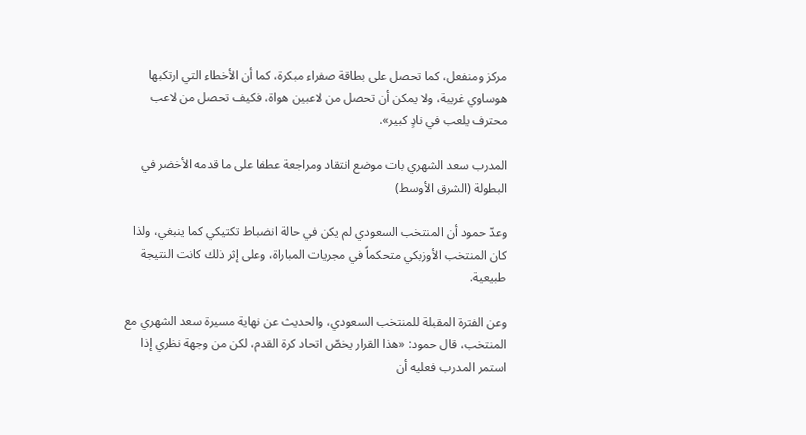مركز ومنفعل، كما تحصل على بطاقة صفراء مبكرة، كما أن الأخطاء التي ارتكبها هوساوي غريبة، ولا يمكن أن تحصل من لاعبين هواة، فكيف تحصل من لاعب محترف يلعب في نادٍ كبير».

المدرب سعد الشهري بات موضع انتقاد ومراجعة عطفا على ما قدمه الأخضر في البطولة (الشرق الأوسط)

وعدّ حمود أن المنتخب السعودي لم يكن في حالة انضباط تكتيكي كما ينبغي، ولذا كان المنتخب الأوزبكي متحكماً في مجريات المباراة، وعلى إثر ذلك كانت النتيجة طبيعية.

وعن الفترة المقبلة للمنتخب السعودي، والحديث عن نهاية مسيرة سعد الشهري مع المنتخب، قال حمود: «هذا القرار يخصّ اتحاد كرة القدم، لكن من وجهة نظري إذا استمر المدرب فعليه أن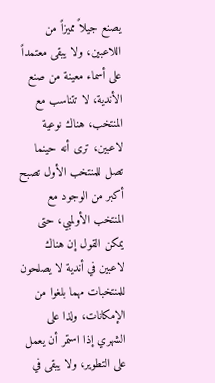يصنع جيلاً مميزاً من اللاعبين، ولا يبقى معتمداً على أسماء معينة من صنع الأندية، لا تتناسب مع المنتخب، هناك نوعية لاعبين، ترى أنه حينما تصل للمنتخب الأول تصبح أكبر من الوجود مع المنتخب الأولمبي، حتى يمكن القول إن هناك لاعبين في أندية لا يصلحون للمنتخبات مهما بلغوا من الإمكانات، ولذا على الشهري إذا استمر أن يعمل على التطوير، ولا يبقى في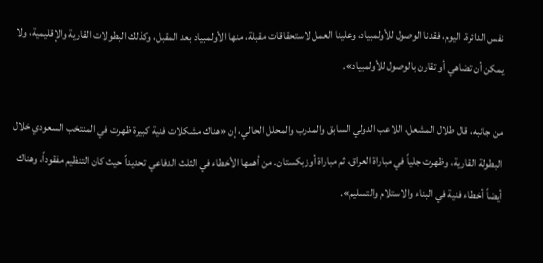نفس الدائرة. اليوم، فقدنا الوصول للأولمبياد، وعلينا العمل لاستحقاقات مقبلة، منها الأولمبياد بعد المقبل، وكذلك البطولات القارية والإقليمية، ولا يمكن أن تضاهي أو تقارن بالوصول للأولمبياد».

من جانبه، قال طلال المشعل، اللاعب الدولي السابق والمدرب والمحلل الحالي، إن «هناك مشكلات فنية كبيرة ظهرت في المنتخب السعودي خلال البطولة القارية، وظهرت جلياً في مباراة العراق، ثم مباراة أوزبكستان. من أهمها الأخطاء في الثلث الدفاعي تحديداً حيث كان التنظيم مفقوداً، وهناك أيضاً أخطاء فنية في البناء والاستلام والتسليم».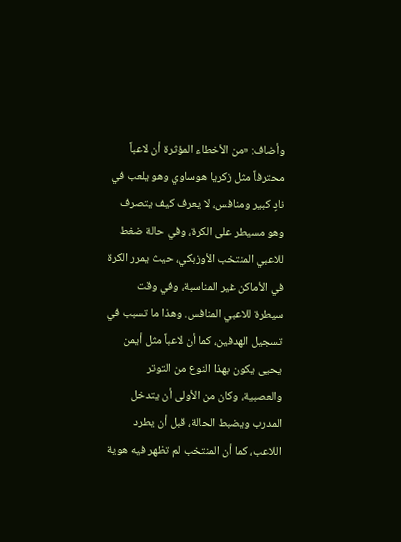وأضاف: «من الأخطاء المؤثرة أن لاعباً محترفاً مثل زكريا هوساوي وهو يلعب في نادٍ كبير ومنافس، لا يعرف كيف يتصرف وهو مسيطر على الكرة، وفي حالة ضغط للاعبي المنتخب الأوزبكي، حيث يمرر الكرة في الأماكن غير المناسبة، وفي وقت سيطرة للاعبي المنافس. وهذا ما تسبب في تسجيل الهدفين، كما أن لاعباً مثل أيمن يحيى يكون بهذا النوع من التوتر والعصبية، وكان من الأولى أن يتدخل المدرب ويضبط الحالة، قبل أن يطرد اللاعب، كما أن المنتخب لم تظهر فيه هوية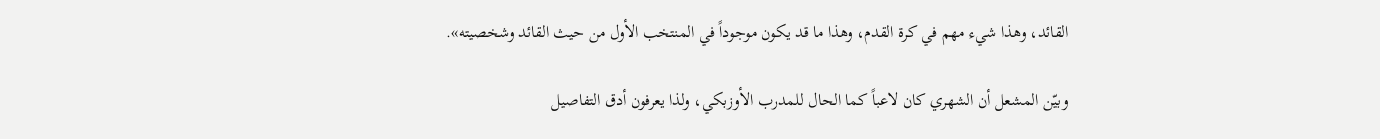القائد، وهذا شيء مهم في كرة القدم، وهذا ما قد يكون موجوداً في المنتخب الأول من حيث القائد وشخصيته».

وبيّن المشعل أن الشهري كان لاعباً كما الحال للمدرب الأوزبكي، ولذا يعرفون أدق التفاصيل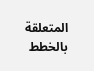المتعلقة بالخطط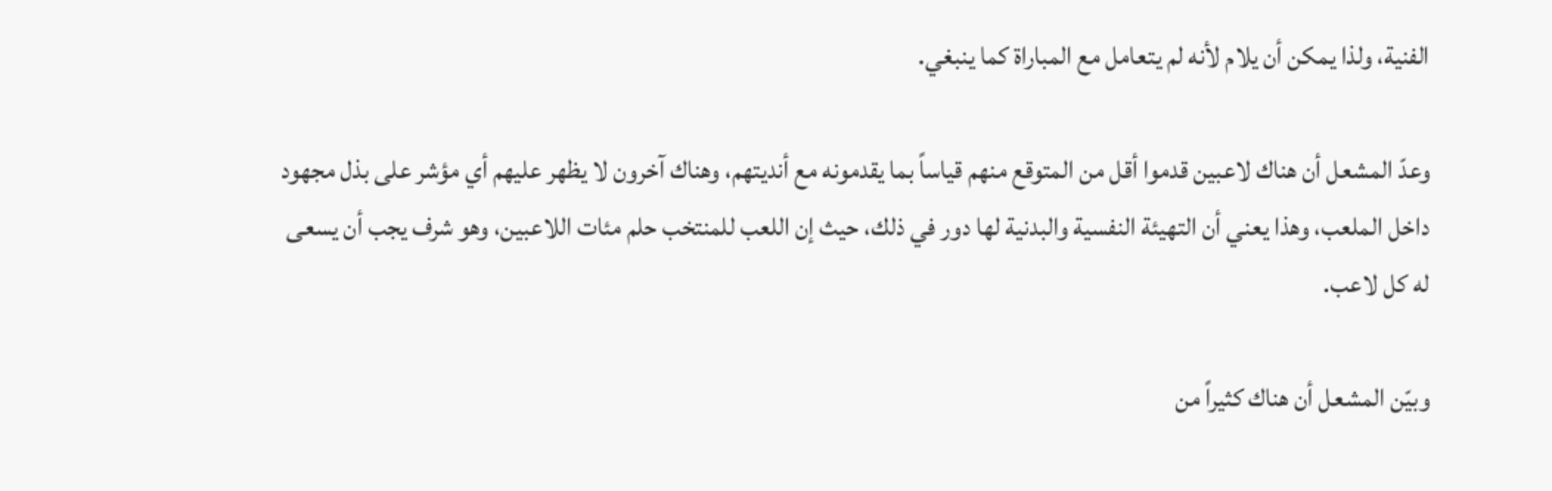الفنية، ولذا يمكن أن يلام لأنه لم يتعامل مع المباراة كما ينبغي.

وعدّ المشعل أن هناك لاعبين قدموا أقل من المتوقع منهم قياساً بما يقدمونه مع أنديتهم، وهناك آخرون لا يظهر عليهم أي مؤشر على بذل مجهود داخل الملعب، وهذا يعني أن التهيئة النفسية والبدنية لها دور في ذلك، حيث إن اللعب للمنتخب حلم مئات اللاعبين، وهو شرف يجب أن يسعى له كل لاعب.

وبيّن المشعل أن هناك كثيراً من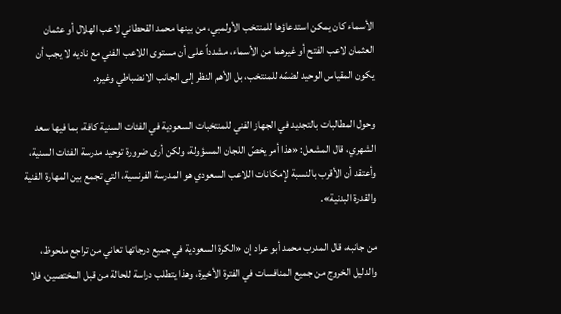الأسماء كان يمكن استدعاؤها للمنتخب الأولمبي، من بينها محمد القحطاني لاعب الهلال أو عثمان العثمان لاعب الفتح أو غيرهما من الأسماء، مشدداً على أن مستوى اللاعب الفني مع ناديه لا يجب أن يكون المقياس الوحيد لضمّه للمنتخب، بل الأهم النظر إلى الجانب الانضباطي وغيره.

وحول المطالبات بالتجديد في الجهاز الفني للمنتخبات السعودية في الفئات السنية كافة، بما فيها سعد الشهري، قال المشعل: «هذا أمر يخصّ اللجان المسؤولة، ولكن أرى ضرورة توحيد مدرسة الفئات السنية، وأعتقد أن الأقرب بالنسبة لإمكانات اللاعب السعودي هو المدرسة الفرنسية، التي تجمع بين المهارة الفنية والقدرة البدنية».

من جانبه، قال المدرب محمد أبو عراد إن «الكرة السعودية في جميع درجاتها تعاني من تراجع ملحوظ، والدليل الخروج من جميع المنافسات في الفترة الأخيرة، وهذا يتطلب دراسة للحالة من قبل المختصين، فلا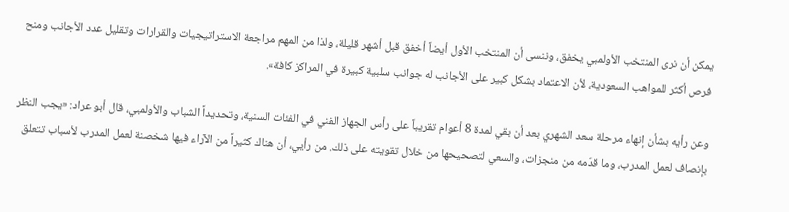يمكن أن نرى المنتخب الأولمبي يخفق، وننسى أن المنتخب الأول أيضاً أخفق قبل أشهر قليلة، ولذا من المهم مراجعة الاستراتيجيات والقرارات وتقليل عدد الأجانب ومنح فرص أكثر للمواهب السعودية، لأن الاعتماد بشكل كبير على الأجانب له جوانب سلبية كبيرة في المراكز كافة».

وعن رأيه بشأن إنهاء مرحلة سعد الشهري بعد أن بقي لمدة 8 أعوام تقريباً على رأس الجهاز الفني في الفئات السنية، وتحديداً الشباب والأولمبي، قال أبو عراد: «يجب النظر بإنصاف لعمل المدرب، وما قدّمه من منجزات، والسعي لتصحيحها من خلال تقويته على ذلك. من رأيي، أن هناك كثيراً من الآراء فيها شخصنة لعمل المدرب لأسباب تتعلق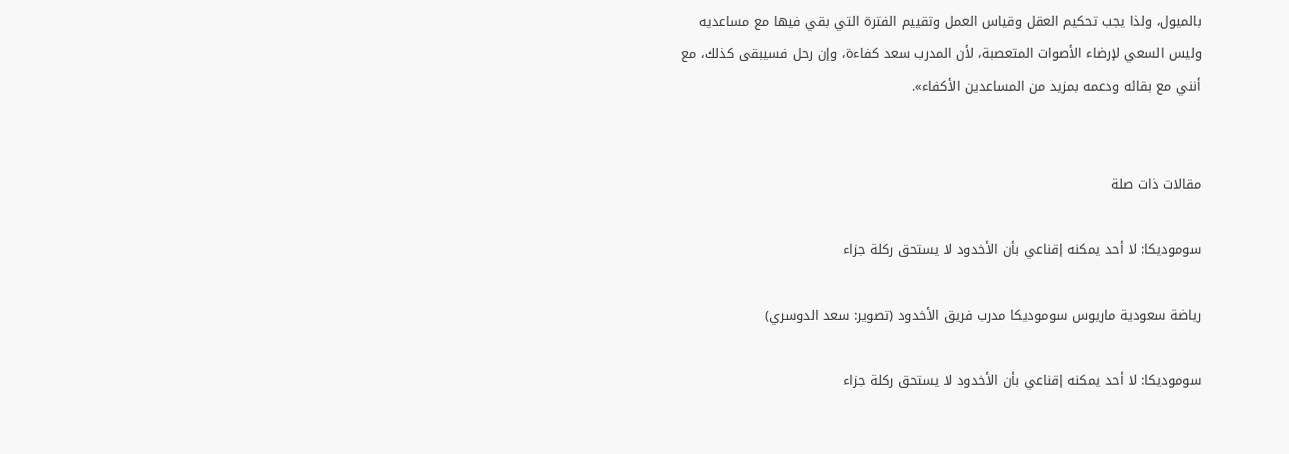بالميول، ولذا يجب تحكيم العقل وقياس العمل وتقييم الفترة التي بقي فيها مع مساعديه وليس السعي لإرضاء الأصوات المتعصبة، لأن المدرب سعد كفاءة، وإن رحل فسيبقى كذلك، مع أنني مع بقائه ودعمه بمزيد من المساعدين الأكفاء».


مقالات ذات صلة

سوموديكا: لا أحد يمكنه إقناعي بأن الأخدود لا يستحق ركلة جزاء

رياضة سعودية ماريوس سوموديكا مدرب فريق الأخدود (تصوير: سعد الدوسري)

سوموديكا: لا أحد يمكنه إقناعي بأن الأخدود لا يستحق ركلة جزاء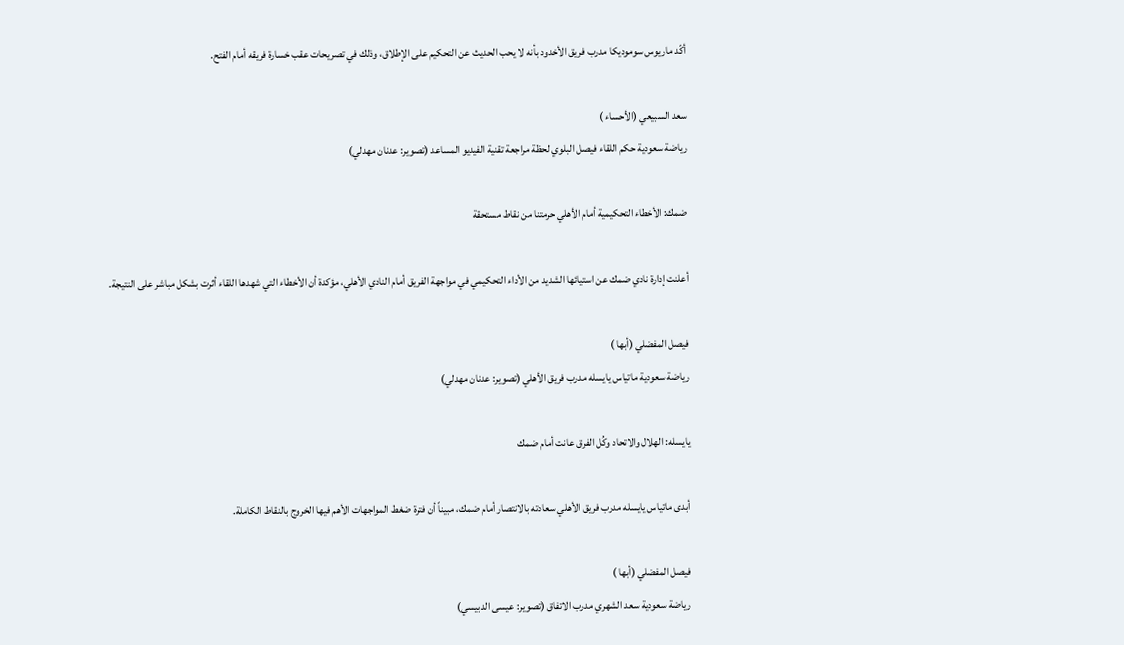أكّد ماريوس سوموديكا مدرب فريق الأخدود بأنه لا يحب الحديث عن التحكيم على الإطلاق، وذلك في تصريحات عقب خسارة فريقه أمام الفتح.

سعد السبيعي (الأحساء )
رياضة سعودية حكم اللقاء فيصل البلوي لحظة مراجعة تقنية الفيديو المساعد (تصوير: عدنان مهدلي)

ضمك: الأخطاء التحكيمية أمام الأهلي حرمتنا من نقاط مستحقة

أعلنت إدارة نادي ضمك عن استيائها الشديد من الأداء التحكيمي في مواجهة الفريق أمام النادي الأهلي، مؤكدة أن الأخطاء التي شهدها اللقاء أثرت بشكل مباشر على النتيجة.

فيصل المفضلي (أبها )
رياضة سعودية ماتياس يايسله مدرب فريق الأهلي (تصوير: عدنان مهدلي)

يايسله: الهلال والاتحاد وكُل الفرق عانت أمام ضمك

أبدى ماتياس يايسله مدرب فريق الأهلي سعادته بالانتصار أمام ضمك، مبيناً أن فترة ضغط المواجهات الأهم فيها الخروج بالنقاط الكاملة.

فيصل المفضلي (أبها )
رياضة سعودية سعد الشهري مدرب الاتفاق (تصوير: عيسى الدبيسي)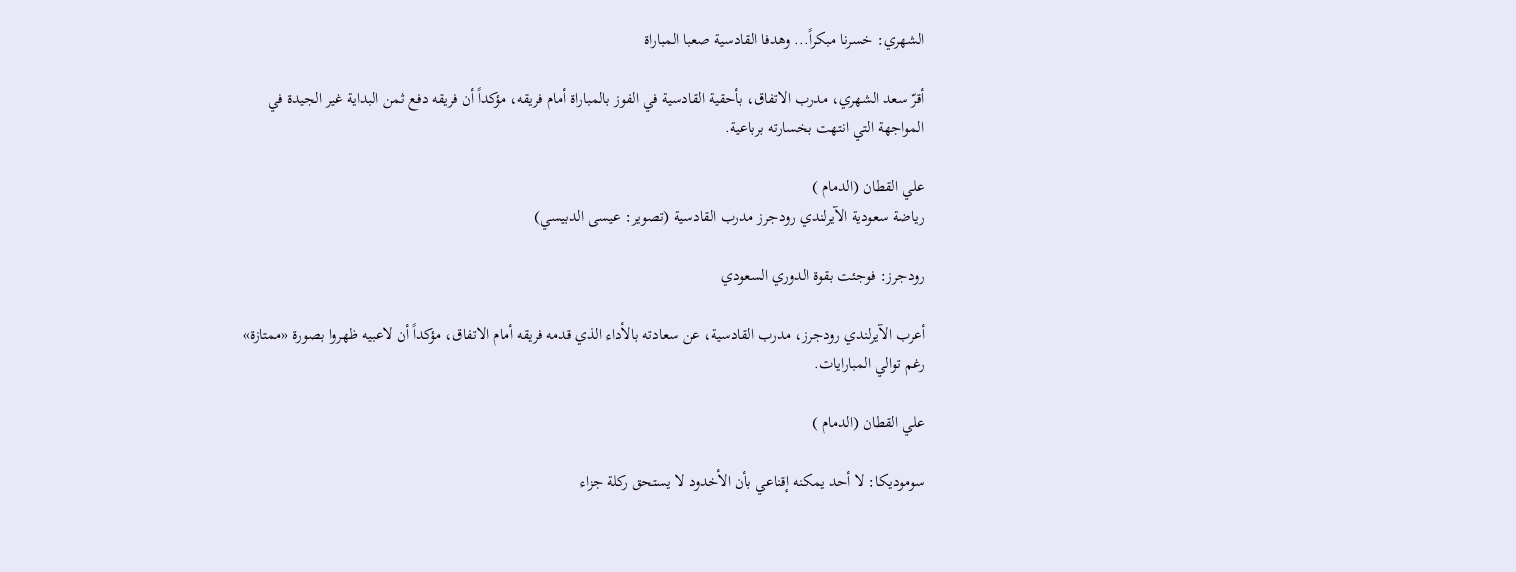الشهري: خسرنا مبكراً... وهدفا القادسية صعبا المباراة

أقرّ سعد الشهري، مدرب الاتفاق، بأحقية القادسية في الفوز بالمباراة أمام فريقه، مؤكداً أن فريقه دفع ثمن البداية غير الجيدة في المواجهة التي انتهت بخسارته برباعية.

علي القطان (الدمام )
رياضة سعودية الآيرلندي رودجرز مدرب القادسية (تصوير: عيسى الدبيسي)

رودجرز: فوجئت بقوة الدوري السعودي

أعرب الآيرلندي رودجرز، مدرب القادسية، عن سعادته بالأداء الذي قدمه فريقه أمام الاتفاق، مؤكداً أن لاعبيه ظهروا بصورة «ممتازة» رغم توالي المبارايات.

علي القطان (الدمام )

سوموديكا: لا أحد يمكنه إقناعي بأن الأخدود لا يستحق ركلة جزاء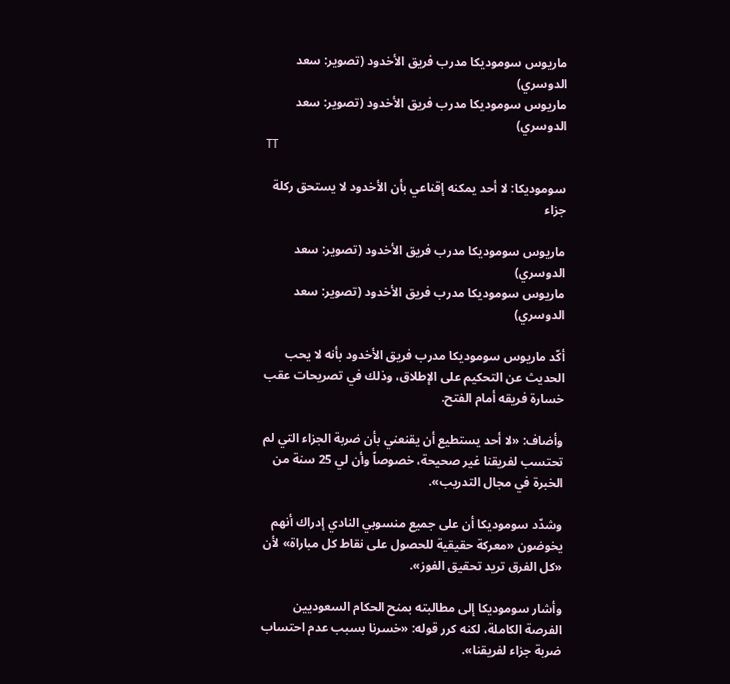ماريوس سوموديكا مدرب فريق الأخدود (تصوير: سعد الدوسري)
ماريوس سوموديكا مدرب فريق الأخدود (تصوير: سعد الدوسري)
TT

سوموديكا: لا أحد يمكنه إقناعي بأن الأخدود لا يستحق ركلة جزاء

ماريوس سوموديكا مدرب فريق الأخدود (تصوير: سعد الدوسري)
ماريوس سوموديكا مدرب فريق الأخدود (تصوير: سعد الدوسري)

أكّد ماريوس سوموديكا مدرب فريق الأخدود بأنه لا يحب الحديث عن التحكيم على الإطلاق، وذلك في تصريحات عقب خسارة فريقه أمام الفتح.

وأضاف: «لا أحد يستطيع أن يقنعني بأن ضربة الجزاء التي لم تحتسب لفريقنا غير صحيحة، خصوصاً وأن لي 25 سنة من الخبرة في مجال التدريب».

وشدّد سوموديكا أن على جميع منسوبي النادي إدراك أنهم يخوضون «معركة حقيقية للحصول على نقاط كل مباراة» لأن «كل الفرق تريد تحقيق الفوز».

وأشار سوموديكا إلى مطالبته بمنح الحكام السعوديين الفرصة الكاملة، لكنه كرر قوله: «خسرنا بسبب عدم احتساب ضربة جزاء لفريقنا».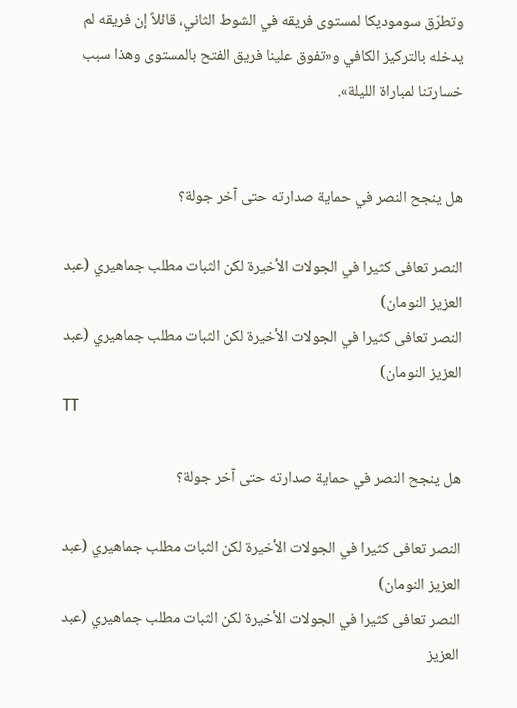وتطرّق سوموديكا لمستوى فريقه في الشوط الثاني، قائلاً إن فريقه لم يدخله بالتركيز الكافي و«تفوق علينا فريق الفتح بالمستوى وهذا سبب خسارتنا لمباراة الليلة».


هل ينجح النصر في حماية صدارته حتى آخر جولة؟

النصر تعافى كثيرا في الجولات الأخيرة لكن الثبات مطلب جماهيري (عبد العزيز النومان)
النصر تعافى كثيرا في الجولات الأخيرة لكن الثبات مطلب جماهيري (عبد العزيز النومان)
TT

هل ينجح النصر في حماية صدارته حتى آخر جولة؟

النصر تعافى كثيرا في الجولات الأخيرة لكن الثبات مطلب جماهيري (عبد العزيز النومان)
النصر تعافى كثيرا في الجولات الأخيرة لكن الثبات مطلب جماهيري (عبد العزيز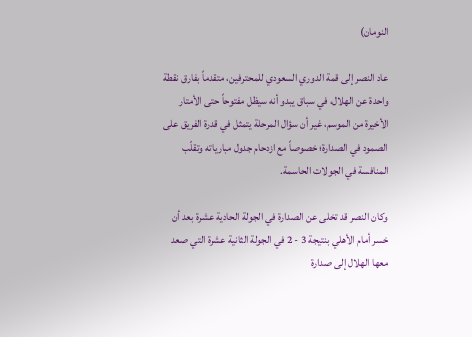النومان)

عاد النصر إلى قمة الدوري السعودي للمحترفين، متقدماً بفارق نقطة واحدة عن الهلال، في سباق يبدو أنه سيظل مفتوحاً حتى الأمتار الأخيرة من الموسم، غير أن سؤال المرحلة يتمثل في قدرة الفريق على الصمود في الصدارة؛ خصوصاً مع ازدحام جدول مبارياته وتقلّب المنافسة في الجولات الحاسمة.

وكان النصر قد تخلى عن الصدارة في الجولة الحادية عشرة بعد أن خسر أمام الأهلي بنتيجة 3 - 2 في الجولة الثانية عشرة التي صعد معها الهلال إلى صدارة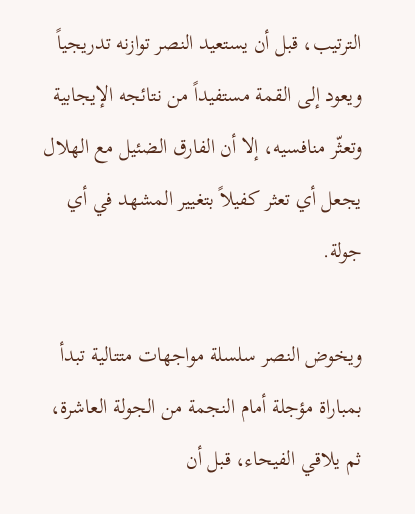الترتيب، قبل أن يستعيد النصر توازنه تدريجياً ويعود إلى القمة مستفيداً من نتائجه الإيجابية وتعثّر منافسيه، إلا أن الفارق الضئيل مع الهلال يجعل أي تعثر كفيلاً بتغيير المشهد في أي جولة.

ويخوض النصر سلسلة مواجهات متتالية تبدأ بمباراة مؤجلة أمام النجمة من الجولة العاشرة، ثم يلاقي الفيحاء، قبل أن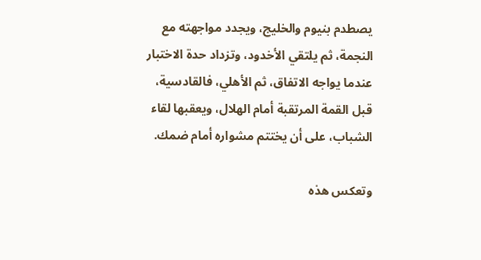يصطدم بنيوم والخليج، ويجدد مواجهته مع النجمة، ثم يلتقي الأخدود، وتزداد حدة الاختبار عندما يواجه الاتفاق، ثم الأهلي، فالقادسية، قبل القمة المرتقبة أمام الهلال، ويعقبها لقاء الشباب، على أن يختتم مشواره أمام ضمك.

وتعكس هذه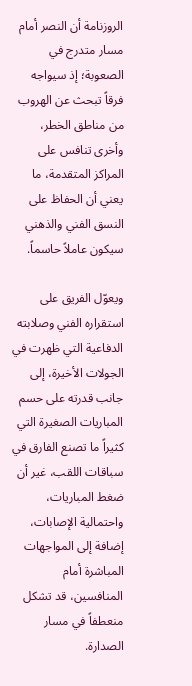الروزنامة أن النصر أمام مسار متدرج في الصعوبة؛ إذ سيواجه فرقاً تبحث عن الهروب من مناطق الخطر، وأخرى تنافس على المراكز المتقدمة، ما يعني أن الحفاظ على النسق الفني والذهني سيكون عاملاً حاسماً.

ويعوّل الفريق على استقراره الفني وصلابته الدفاعية التي ظهرت في الجولات الأخيرة، إلى جانب قدرته على حسم المباريات الصغيرة التي كثيراً ما تصنع الفارق في سباقات اللقب، غير أن ضغط المباريات، واحتمالية الإصابات، إضافة إلى المواجهات المباشرة أمام المنافسين، قد تشكل منعطفاً في مسار الصدارة.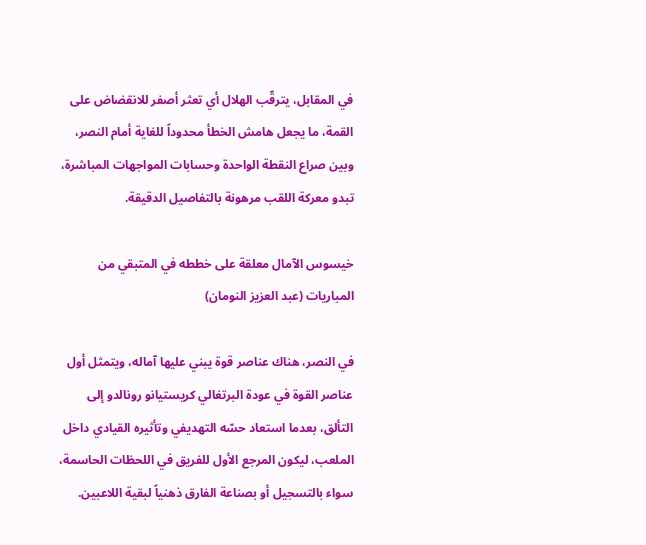في المقابل، يترقّب الهلال أي تعثر أصفر للانقضاض على القمة، ما يجعل هامش الخطأ محدوداً للغاية أمام النصر، وبين صراع النقطة الواحدة وحسابات المواجهات المباشرة، تبدو معركة اللقب مرهونة بالتفاصيل الدقيقة.

خيسوس الآمال معلقة على خططه في المتبقي من المباريات (عبد العزيز النومان)

في النصر، هناك عناصر قوة يبني عليها آماله، ويتمثل أول عناصر القوة في عودة البرتغالي كريستيانو رونالدو إلى التألق، بعدما استعاد حسّه التهديفي وتأثيره القيادي داخل الملعب، ليكون المرجع الأول للفريق في اللحظات الحاسمة، سواء بالتسجيل أو بصناعة الفارق ذهنياً لبقية اللاعبين.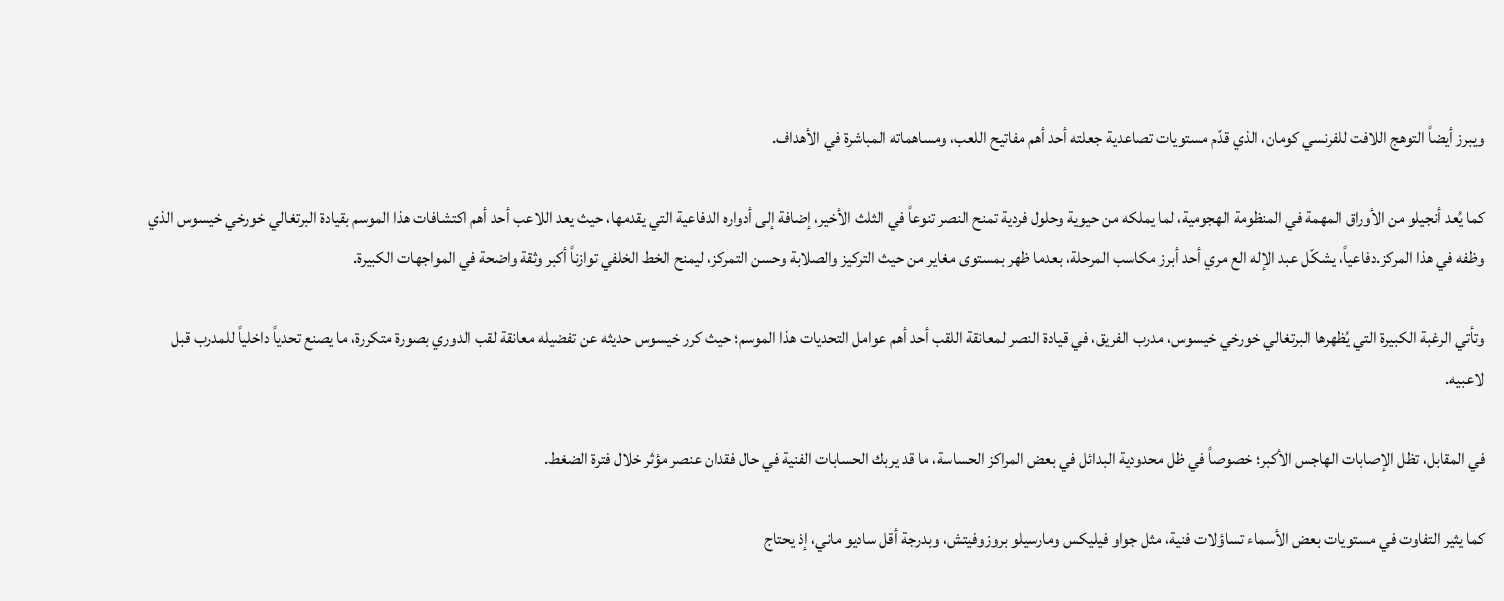ويبرز أيضاً التوهج اللافت للفرنسي كومان، الذي قدّم مستويات تصاعدية جعلته أحد أهم مفاتيح اللعب، ومساهماته المباشرة في الأهداف.

كما يُعد أنجيلو من الأوراق المهمة في المنظومة الهجومية، لما يملكه من حيوية وحلول فردية تمنح النصر تنوعاً في الثلث الأخير، إضافة إلى أدواره الدفاعية التي يقدمها، حيث يعد اللاعب أحد أهم اكتشافات هذا الموسم بقيادة البرتغالي خورخي خيسوس الذي وظفه في هذا المركز.دفاعياً، يشكّل عبد الإله الع مري أحد أبرز مكاسب المرحلة، بعدما ظهر بمستوى مغاير من حيث التركيز والصلابة وحسن التمركز، ليمنح الخط الخلفي توازناً أكبر وثقة واضحة في المواجهات الكبيرة.

وتأتي الرغبة الكبيرة التي يُظهرها البرتغالي خورخي خيسوس، مدرب الفريق، في قيادة النصر لمعانقة اللقب أحد أهم عوامل التحديات هذا الموسم؛ حيث كرر خيسوس حديثه عن تفضيله معانقة لقب الدوري بصورة متكررة، ما يصنع تحدياً داخلياً للمدرب قبل لاعبيه.

في المقابل، تظل الإصابات الهاجس الأكبر؛ خصوصاً في ظل محدودية البدائل في بعض المراكز الحساسة، ما قد يربك الحسابات الفنية في حال فقدان عنصر مؤثر خلال فترة الضغط.

كما يثير التفاوت في مستويات بعض الأسماء تساؤلات فنية، مثل جواو فيليكس ومارسيلو بروزوفيتش، وبدرجة أقل ساديو ماني، إذ يحتاج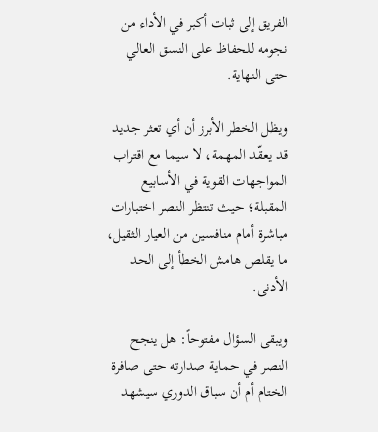الفريق إلى ثبات أكبر في الأداء من نجومه للحفاظ على النسق العالي حتى النهاية.

ويظل الخطر الأبرز أن أي تعثر جديد قد يعقّد المهمة، لا سيما مع اقتراب المواجهات القوية في الأسابيع المقبلة؛ حيث تنتظر النصر اختبارات مباشرة أمام منافسين من العيار الثقيل، ما يقلص هامش الخطأ إلى الحد الأدنى.

ويبقى السؤال مفتوحاً: هل ينجح النصر في حماية صدارته حتى صافرة الختام أم أن سباق الدوري سيشهد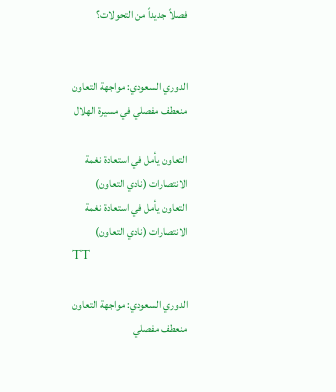فصلاً جديداً من التحولات؟


الدوري السعودي: مواجهة التعاون منعطف مفصلي في مسيرة الهلال

التعاون يأمل في استعادة نغمة الانتصارات (نادي التعاون)
التعاون يأمل في استعادة نغمة الانتصارات (نادي التعاون)
TT

الدوري السعودي: مواجهة التعاون منعطف مفصلي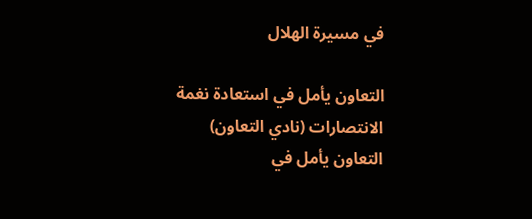في مسيرة الهلال

التعاون يأمل في استعادة نغمة الانتصارات (نادي التعاون)
التعاون يأمل في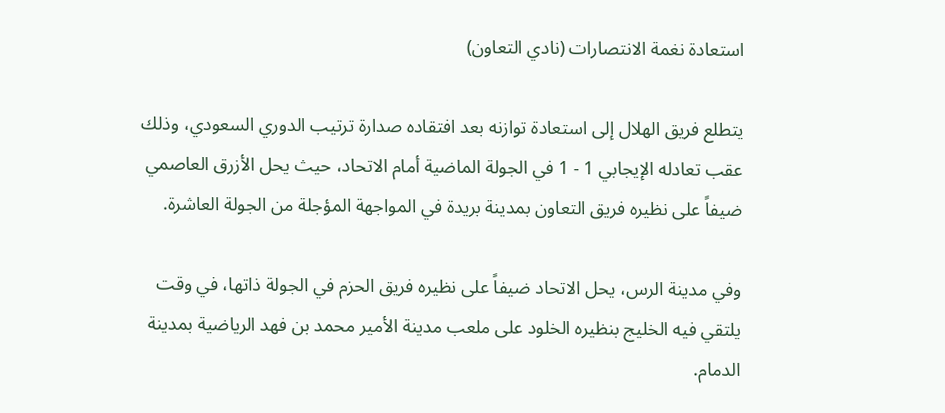استعادة نغمة الانتصارات (نادي التعاون)

يتطلع فريق الهلال إلى استعادة توازنه بعد افتقاده صدارة ترتيب الدوري السعودي، وذلك عقب تعادله الإيجابي 1 - 1 في الجولة الماضية أمام الاتحاد، حيث يحل الأزرق العاصمي ضيفاً على نظيره فريق التعاون بمدينة بريدة في المواجهة المؤجلة من الجولة العاشرة.

وفي مدينة الرس، يحل الاتحاد ضيفاً على نظيره فريق الحزم في الجولة ذاتها، في وقت يلتقي فيه الخليج بنظيره الخلود على ملعب مدينة الأمير محمد بن فهد الرياضية بمدينة الدمام.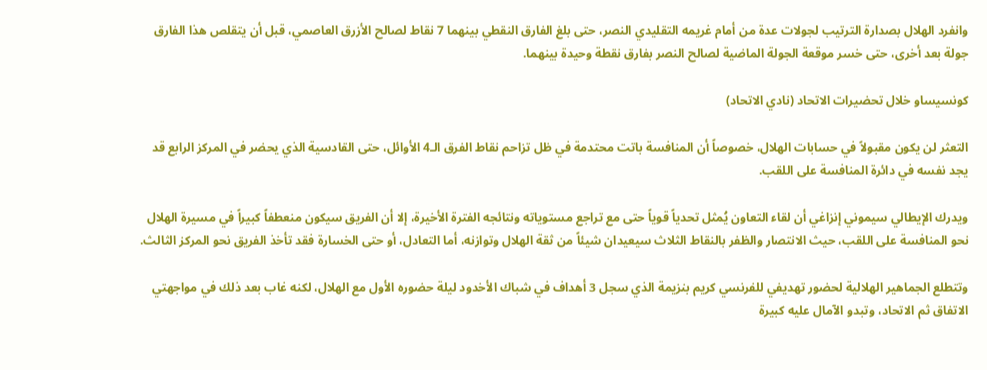وانفرد الهلال بصدارة الترتيب لجولات عدة من أمام غريمه التقليدي النصر، حتى بلغ الفارق النقطي بينهما 7 نقاط لصالح الأزرق العاصمي، قبل أن يتقلص هذا الفارق جولة بعد أخرى، حتى خسر موقعة الجولة الماضية لصالح النصر بفارق نقطة وحيدة بينهما.

كونسيساو خلال تحضيرات الاتحاد (نادي الاتحاد)

التعثر لن يكون مقبولاً في حسابات الهلال، خصوصاً أن المنافسة باتت محتدمة في ظل تزاحم نقاط الفرق الـ4 الأوائل، حتى القادسية الذي يحضر في المركز الرابع قد يجد نفسه في دائرة المنافسة على اللقب.

ويدرك الإيطالي سيموني إنزاغي أن لقاء التعاون يُمثل تحدياً قوياً حتى مع تراجع مستوياته ونتائجه الفترة الأخيرة، إلا أن الفريق سيكون منعطفاً كبيراً في مسيرة الهلال نحو المنافسة على اللقب، حيث الانتصار والظفر بالنقاط الثلاث سيعيدان شيئاً من ثقة الهلال وتوازنه، أما التعادل، أو حتى الخسارة فقد تأخذ الفريق نحو المركز الثالث.

وتتطلع الجماهير الهلالية لحضور تهديفي للفرنسي كريم بنزيمة الذي سجل 3 أهداف في شباك الأخدود ليلة حضوره الأول مع الهلال، لكنه غاب بعد ذلك في مواجهتي الاتفاق ثم الاتحاد، وتبدو الآمال عليه كبيرة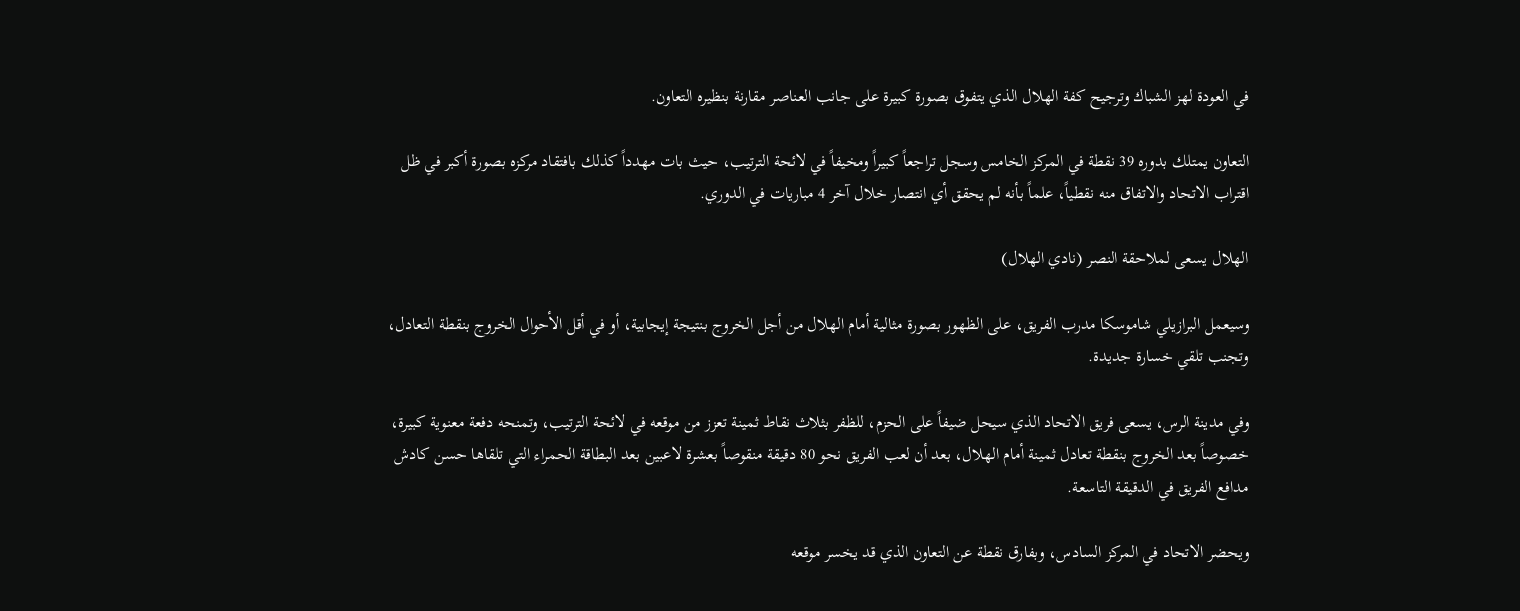في العودة لهز الشباك وترجيح كفة الهلال الذي يتفوق بصورة كبيرة على جانب العناصر مقارنة بنظيره التعاون.

التعاون يمتلك بدوره 39 نقطة في المركز الخامس وسجل تراجعاً كبيراً ومخيفاً في لائحة الترتيب، حيث بات مهدداً كذلك بافتقاد مركزه بصورة أكبر في ظل اقتراب الاتحاد والاتفاق منه نقطياً، علماً بأنه لم يحقق أي انتصار خلال آخر 4 مباريات في الدوري.

الهلال يسعى لملاحقة النصر (نادي الهلال)

وسيعمل البرازيلي شاموسكا مدرب الفريق، على الظهور بصورة مثالية أمام الهلال من أجل الخروج بنتيجة إيجابية، أو في أقل الأحوال الخروج بنقطة التعادل، وتجنب تلقي خسارة جديدة.

وفي مدينة الرس، يسعى فريق الاتحاد الذي سيحل ضيفاً على الحزم، للظفر بثلاث نقاط ثمينة تعزز من موقعه في لائحة الترتيب، وتمنحه دفعة معنوية كبيرة، خصوصاً بعد الخروج بنقطة تعادل ثمينة أمام الهلال، بعد أن لعب الفريق نحو 80 دقيقة منقوصاً بعشرة لاعبين بعد البطاقة الحمراء التي تلقاها حسن كادش مدافع الفريق في الدقيقة التاسعة.

ويحضر الاتحاد في المركز السادس، وبفارق نقطة عن التعاون الذي قد يخسر موقعه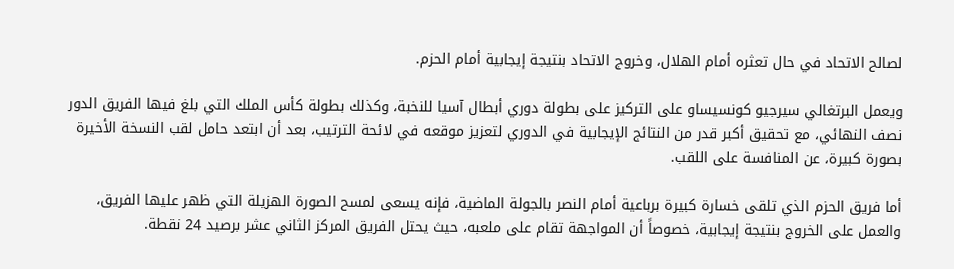لصالح الاتحاد في حال تعثره أمام الهلال، وخروج الاتحاد بنتيجة إيجابية أمام الحزم.

ويعمل البرتغالي سيرجيو كونسيساو على التركيز على بطولة دوري أبطال آسيا للنخبة، وكذلك بطولة كأس الملك التي بلغ فيها الفريق الدور نصف النهائي، مع تحقيق أكبر قدر من النتائج الإيجابية في الدوري لتعزيز موقعه في لائحة الترتيب، بعد أن ابتعد حامل لقب النسخة الأخيرة بصورة كبيرة، عن المنافسة على اللقب.

أما فريق الحزم الذي تلقى خسارة كبيرة برباعية أمام النصر بالجولة الماضية، فإنه يسعى لمسح الصورة الهزيلة التي ظهر عليها الفريق، والعمل على الخروج بنتيجة إيجابية، خصوصاً أن المواجهة تقام على ملعبه، حيث يحتل الفريق المركز الثاني عشر برصيد 24 نقطة.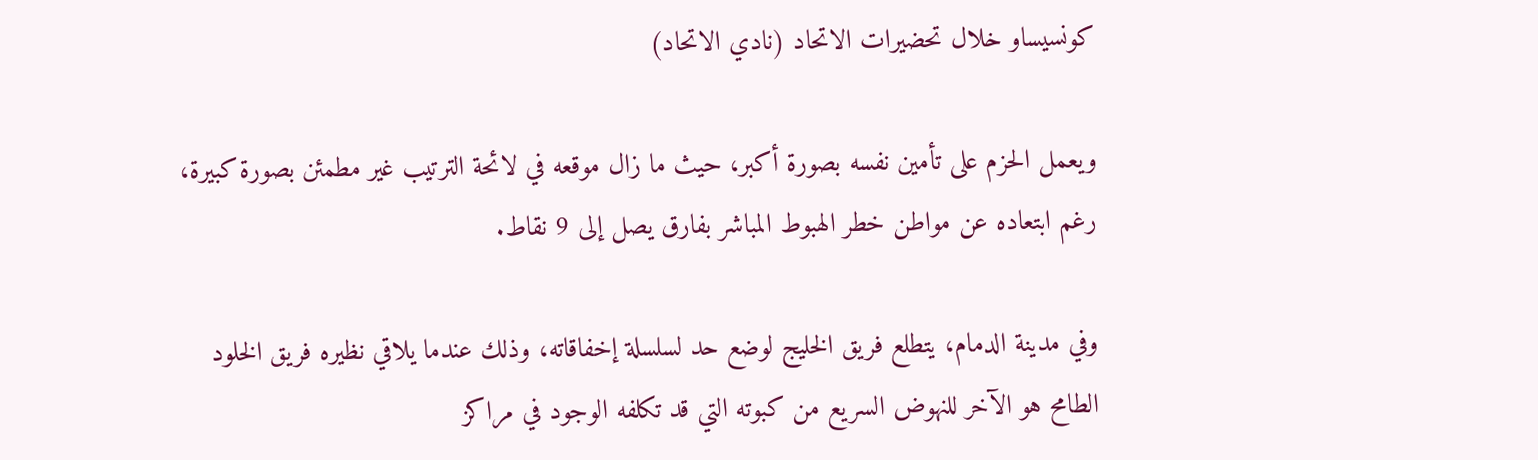كونسيساو خلال تحضيرات الاتحاد (نادي الاتحاد)

ويعمل الحزم على تأمين نفسه بصورة أكبر، حيث ما زال موقعه في لائحة الترتيب غير مطمئن بصورة كبيرة، رغم ابتعاده عن مواطن خطر الهبوط المباشر بفارق يصل إلى 9 نقاط.

وفي مدينة الدمام، يتطلع فريق الخليج لوضع حد لسلسلة إخفاقاته، وذلك عندما يلاقي نظيره فريق الخلود الطامح هو الآخر للنهوض السريع من كبوته التي قد تكلفه الوجود في مراكز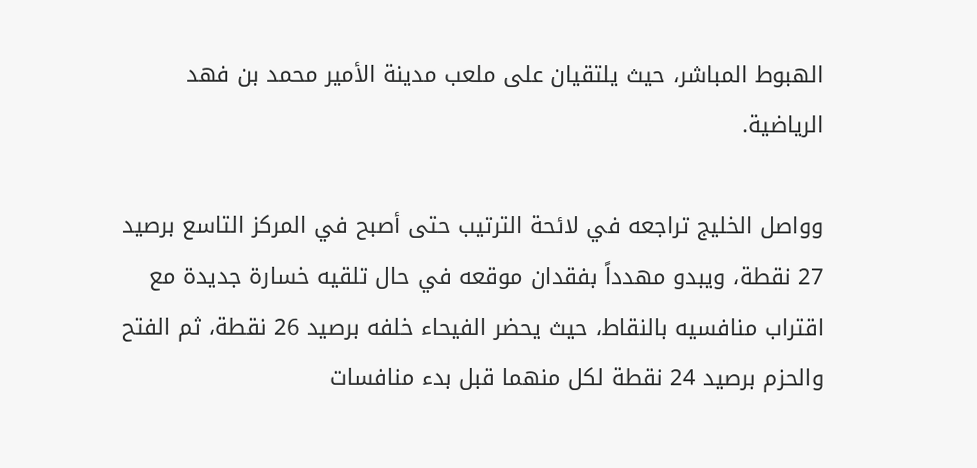الهبوط المباشر، حيث يلتقيان على ملعب مدينة الأمير محمد بن فهد الرياضية.

وواصل الخليج تراجعه في لائحة الترتيب حتى أصبح في المركز التاسع برصيد 27 نقطة، ويبدو مهدداً بفقدان موقعه في حال تلقيه خسارة جديدة مع اقتراب منافسيه بالنقاط، حيث يحضر الفيحاء خلفه برصيد 26 نقطة، ثم الفتح والحزم برصيد 24 نقطة لكل منهما قبل بدء منافسات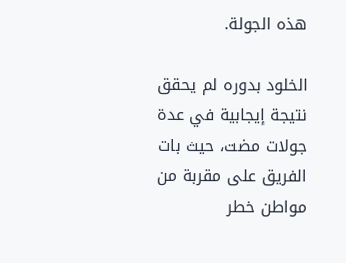هذه الجولة.

الخلود بدوره لم يحقق نتيجة إيجابية في عدة جولات مضت، حيث بات الفريق على مقربة من مواطن خطر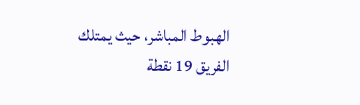الهبوط المباشر، حيث يمتلك الفريق 19 نقطة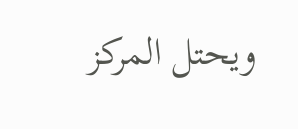ويحتل المركز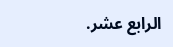الرابع عشر.